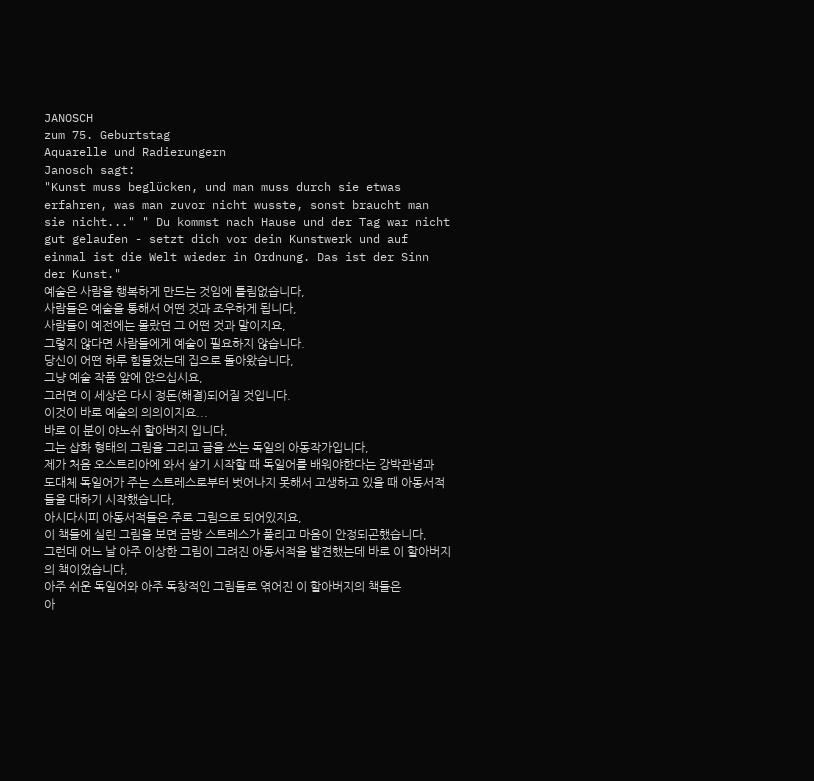JANOSCH
zum 75. Geburtstag
Aquarelle und Radierungern
Janosch sagt:
"Kunst muss beglücken, und man muss durch sie etwas erfahren, was man zuvor nicht wusste, sonst braucht man sie nicht..." " Du kommst nach Hause und der Tag war nicht gut gelaufen - setzt dich vor dein Kunstwerk und auf einmal ist die Welt wieder in Ordnung. Das ist der Sinn der Kunst."
예술은 사람을 행복하게 만드는 것임에 틀림없습니다,
사람들은 예술을 통해서 어떤 것과 조우하게 됩니다,
사람들이 예전에는 몰랐던 그 어떤 것과 말이지요,
그렇지 않다면 사람들에게 예술이 필요하지 않습니다.
당신이 어떤 하루 힘들었는데 집으로 돌아왔습니다,
그냥 예술 작품 앞에 앉으십시요,
그러면 이 세상은 다시 정돈(해결)되어질 것입니다.
이것이 바로 예술의 의의이지요...
바로 이 분이 야노쉬 할아버지 입니다,
그는 삽화 형태의 그림을 그리고 글을 쓰는 독일의 아동작가입니다,
제가 처음 오스트리아에 와서 살기 시작할 때 독일어를 배워야한다는 강박관념과
도대체 독일어가 주는 스트레스로부터 벗어나지 못해서 고생하고 있을 때 아동서적들을 대하기 시작했습니다,
아시다시피 아동서적들은 주로 그림으로 되어있지요,
이 책들에 실린 그림을 보면 금방 스트레스가 풀리고 마음이 안정되곤했습니다,
그런데 어느 날 아주 이상한 그림이 그려진 아동서적을 발견했는데 바로 이 할아버지의 책이었습니다,
아주 쉬운 독일어와 아주 독창적인 그림들로 엮어진 이 할아버지의 책들은
아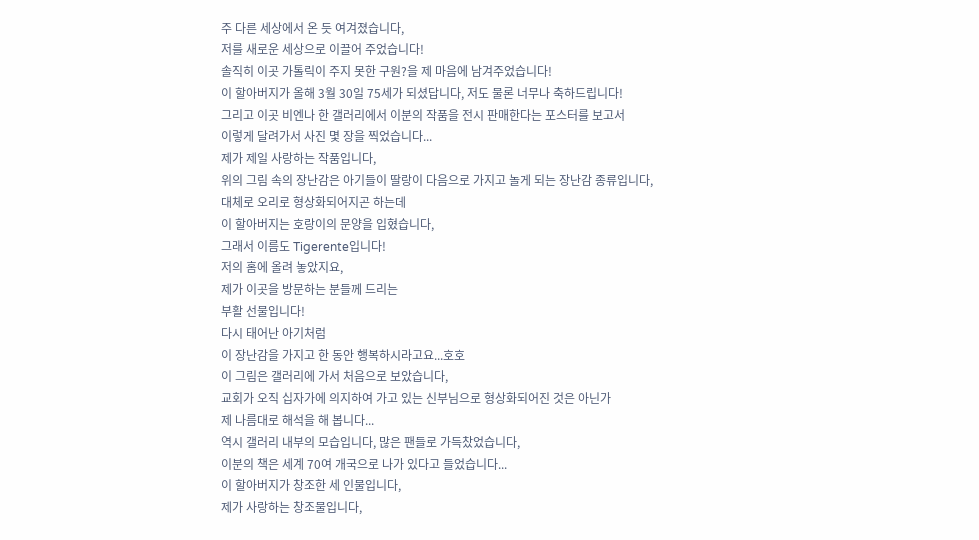주 다른 세상에서 온 듯 여겨졌습니다,
저를 새로운 세상으로 이끌어 주었습니다!
솔직히 이곳 가톨릭이 주지 못한 구원?을 제 마음에 남겨주었습니다!
이 할아버지가 올해 3월 30일 75세가 되셨답니다, 저도 물론 너무나 축하드립니다!
그리고 이곳 비엔나 한 갤러리에서 이분의 작품을 전시 판매한다는 포스터를 보고서
이렇게 달려가서 사진 몇 장을 찍었습니다...
제가 제일 사랑하는 작품입니다,
위의 그림 속의 장난감은 아기들이 딸랑이 다음으로 가지고 놀게 되는 장난감 종류입니다,
대체로 오리로 형상화되어지곤 하는데
이 할아버지는 호랑이의 문양을 입혔습니다,
그래서 이름도 Tigerente입니다!
저의 홈에 올려 놓았지요,
제가 이곳을 방문하는 분들께 드리는
부활 선물입니다!
다시 태어난 아기처럼
이 장난감을 가지고 한 동안 행복하시라고요...호호
이 그림은 갤러리에 가서 처음으로 보았습니다,
교회가 오직 십자가에 의지하여 가고 있는 신부님으로 형상화되어진 것은 아닌가
제 나름대로 해석을 해 봅니다...
역시 갤러리 내부의 모습입니다, 많은 팬들로 가득찼었습니다,
이분의 책은 세계 70여 개국으로 나가 있다고 들었습니다...
이 할아버지가 창조한 세 인물입니다,
제가 사랑하는 창조물입니다,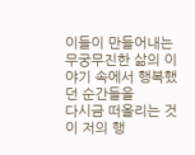이들이 만들어내는 무궁무진한 삶의 이야기 속에서 행복했던 순간들을
다시금 떠올리는 것이 저의 행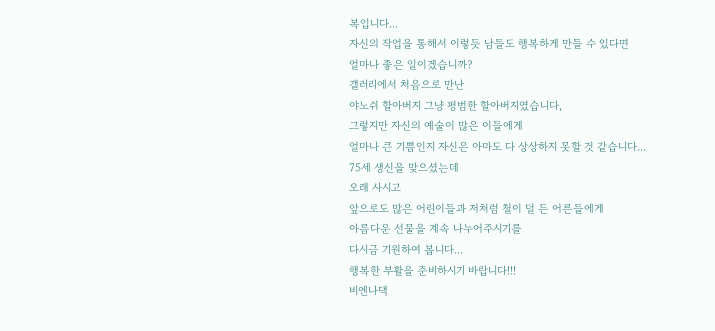복입니다...
자신의 작업을 통해서 이렇듯 남들도 행복하게 만들 수 있다면
얼마나 좋은 일이겠습니까?
갤러리에서 처음으로 만난
야노쉬 할아버지 그냥 평범한 할아버지였습니다,
그렇지만 자신의 예술이 많은 이들에게
얼마나 큰 기쁨인지 자신은 아마도 다 상상하지 못할 것 같습니다...
75세 생신을 맞으셨는데
오래 사시고
앞으로도 많은 어린이들과 저처럼 철이 덜 든 어른들에게
아름다운 선물을 계속 나누어주시기를
다시금 기원하여 봅니다...
행복한 부활을 준비하시기 바랍니다!!!
비엔나댁